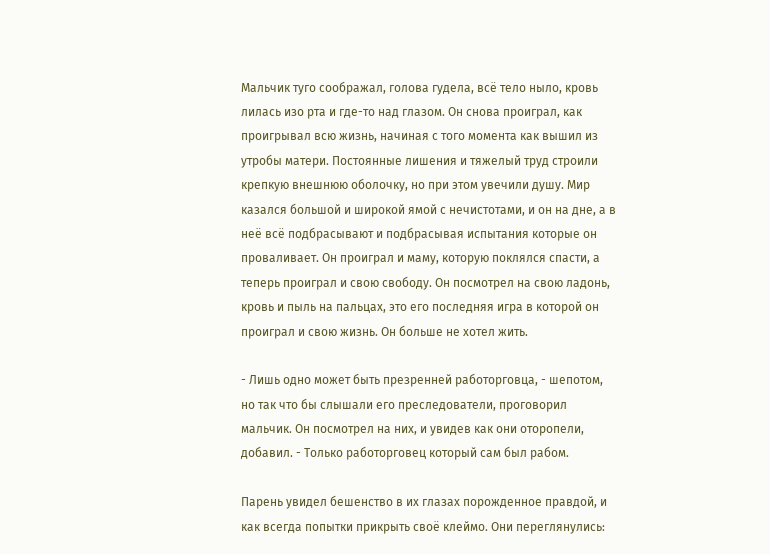Мальчик туго соображал, голова гудела, всё тело ныло, кровь лилась изо рта и где-то над глазом. Он снова проиграл, как проигрывал всю жизнь, начиная с того момента как вышил из утробы матери. Постоянные лишения и тяжелый труд строили крепкую внешнюю оболочку, но при этом увечили душу. Мир казался большой и широкой ямой с нечистотами, и он на дне, а в неё всё подбрасывают и подбрасывая испытания которые он проваливает. Он проиграл и маму, которую поклялся спасти, а теперь проиграл и свою свободу. Он посмотрел на свою ладонь, кровь и пыль на пальцах, это его последняя игра в которой он проиграл и свою жизнь. Он больше не хотел жить.

- Лишь одно может быть презренней работорговца, - шепотом, но так что бы слышали его преследователи, проговорил мальчик. Он посмотрел на них, и увидев как они оторопели, добавил. - Только работорговец который сам был рабом.

Парень увидел бешенство в их глазах порожденное правдой, и как всегда попытки прикрыть своё клеймо. Они переглянулись: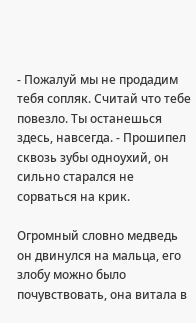- Пожалуй мы не продадим тебя сопляк. Считай что тебе повезло. Ты останешься здесь, навсегда. - Прошипел сквозь зубы одноухий, он сильно старался не сорваться на крик.

Огромный словно медведь он двинулся на мальца, его злобу можно было почувствовать, она витала в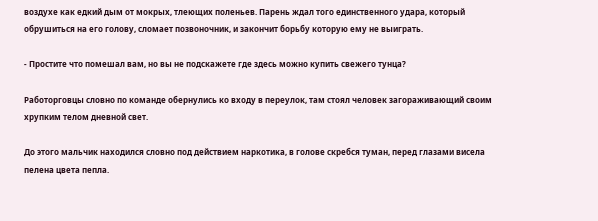воздухе как едкий дым от мокрых, тлеющих поленьев. Парень ждал того единственного удара, который обрушиться на его голову, сломает позвоночник, и закончит борьбу которую ему не выиграть.

- Простите что помешал вам, но вы не подскажете где здесь можно купить свежего тунца?

Работорговцы словно по команде обернулись ко входу в переулок, там стоял человек загораживающий своим хрупким телом дневной свет.

До этого мальчик находился словно под действием наркотика, в голове скребся туман, перед глазами висела пелена цвета пепла.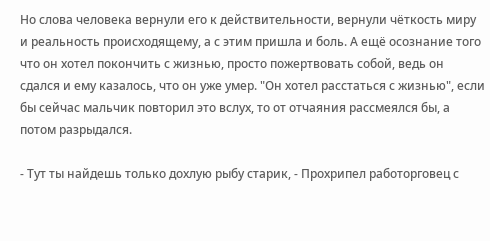Но слова человека вернули его к действительности, вернули чёткость миру и реальность происходящему, а с этим пришла и боль. А ещё осознание того что он хотел покончить с жизнью, просто пожертвовать собой, ведь он сдался и ему казалось, что он уже умер. "Он хотел расстаться с жизнью", если бы сейчас мальчик повторил это вслух, то от отчаяния рассмеялся бы, а потом разрыдался.

- Тут ты найдешь только дохлую рыбу старик, - Прохрипел работорговец с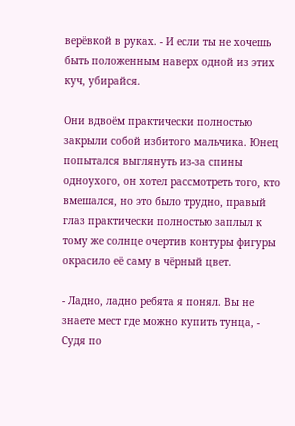верёвкой в руках. - И если ты не хочешь быть положенным наверх одной из этих куч, убирайся.

Они вдвоём практически полностью закрыли собой избитого мальчика. Юнец попытался выглянуть из-за спины одноухого, он хотел рассмотреть того, кто вмешался, но это было трудно, правый глаз практически полностью заплыл к тому же солнце очертив контуры фигуры окрасило её саму в чёрный цвет.

- Ладно, ладно ребята я понял. Вы не знаете мест где можно купить тунца, - Судя по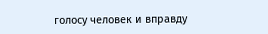голосу человек и вправду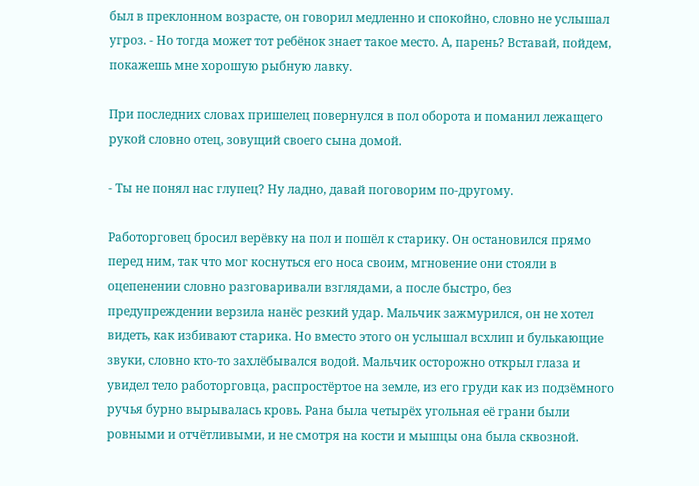был в преклонном возрасте, он говорил медленно и спокойно, словно не услышал угроз. - Но тогда может тот ребёнок знает такое место. А, парень? Вставай, пойдем, покажешь мне хорошую рыбную лавку.

При последних словах пришелец повернулся в пол оборота и поманил лежащего рукой словно отец, зовущий своего сына домой.

- Ты не понял нас глупец? Ну ладно, давай поговорим по-другому.

Работорговец бросил верёвку на пол и пошёл к старику. Он остановился прямо перед ним, так что мог коснуться его носа своим, мгновение они стояли в оцепенении словно разговаривали взглядами, а после быстро, без предупреждении верзила нанёс резкий удар. Мальчик зажмурился, он не хотел видеть, как избивают старика. Но вместо этого он услышал всхлип и булькающие звуки, словно кто-то захлёбывался водой. Мальчик осторожно открыл глаза и увидел тело работорговца, распростёртое на земле, из его груди как из подзёмного ручья бурно вырывалась кровь. Рана была четырёх угольная её грани были ровными и отчётливыми, и не смотря на кости и мышцы она была сквозной.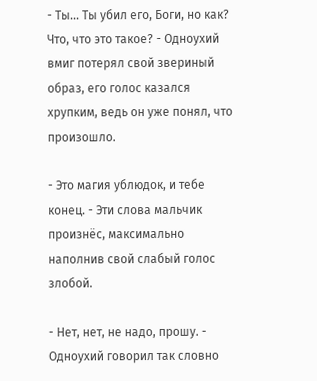- Ты... Ты убил его, Боги, но как? Что, что это такое? - Одноухий вмиг потерял свой звериный образ, его голос казался хрупким, ведь он уже понял, что произошло.

- Это магия ублюдок, и тебе конец. - Эти слова мальчик произнёс, максимально наполнив свой слабый голос злобой.

- Нет, нет, не надо, прошу. - Одноухий говорил так словно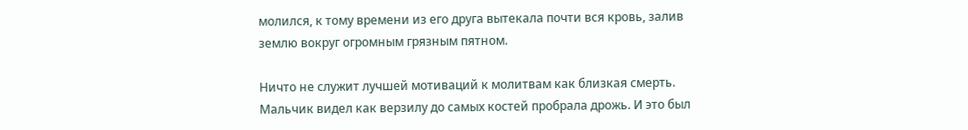молился, к тому времени из его друга вытекала почти вся кровь, залив землю вокруг огромным грязным пятном.

Ничто не служит лучшей мотиваций к молитвам как близкая смерть. Мальчик видел как верзилу до самых костей пробрала дрожь. И это был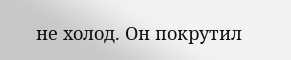не холод. Он покрутил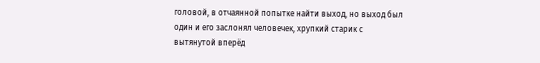головой, в отчаянной попытке найти выход, но выход был один и его заслонял человечек, хрупкий старик с вытянутой вперёд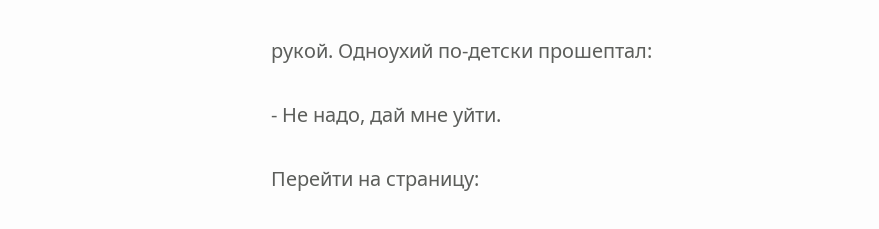рукой. Одноухий по-детски прошептал:

- Не надо, дай мне уйти.

Перейти на страницу: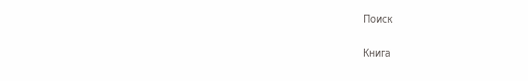Поиск

Книга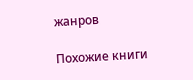жанров

Похожие книги